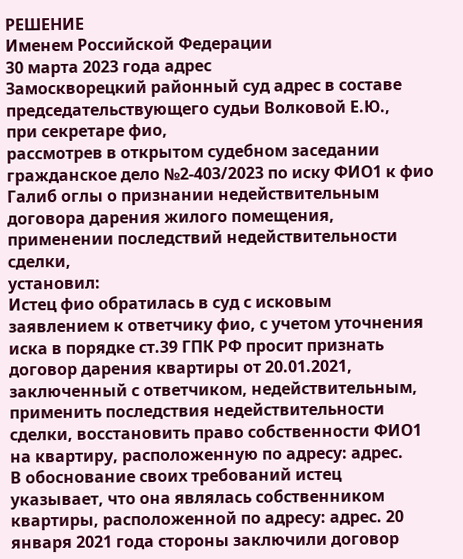РЕШЕНИЕ
Именем Российской Федерации
30 марта 2023 года адрес
Замоскворецкий районный суд адрес в составе председательствующего судьи Волковой Е.Ю.,
при секретаре фио,
рассмотрев в открытом судебном заседании гражданское дело №2-403/2023 по иску ФИО1 к фио Галиб оглы о признании недействительным договора дарения жилого помещения, применении последствий недействительности сделки,
установил:
Истец фио обратилась в суд с исковым заявлением к ответчику фио, с учетом уточнения иска в порядке ст.39 ГПК РФ просит признать договор дарения квартиры от 20.01.2021, заключенный с ответчиком, недействительным, применить последствия недействительности сделки, восстановить право собственности ФИО1 на квартиру, расположенную по адресу: адрес.
В обоснование своих требований истец указывает, что она являлась собственником квартиры, расположенной по адресу: адрес. 20 января 2021 года стороны заключили договор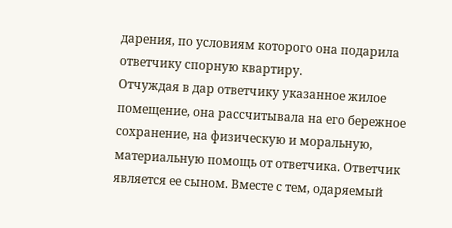дарения, по условиям которого она подарила ответчику спорную квартиру.
Отчуждая в дар ответчику указанное жилое помещение, она рассчитывала на его бережное сохранение, на физическую и моральную, материальную помощь от ответчика. Ответчик является ее сыном. Вместе с тем, одаряемый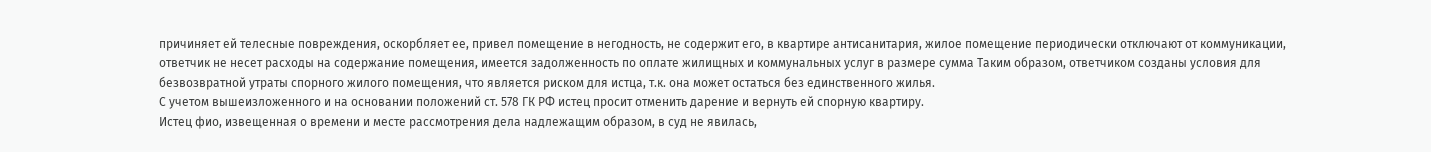причиняет ей телесные повреждения, оскорбляет ее, привел помещение в негодность, не содержит его, в квартире антисанитария, жилое помещение периодически отключают от коммуникации, ответчик не несет расходы на содержание помещения, имеется задолженность по оплате жилищных и коммунальных услуг в размере сумма Таким образом, ответчиком созданы условия для безвозвратной утраты спорного жилого помещения, что является риском для истца, т.к. она может остаться без единственного жилья.
С учетом вышеизложенного и на основании положений ст. 578 ГК РФ истец просит отменить дарение и вернуть ей спорную квартиру.
Истец фио, извещенная о времени и месте рассмотрения дела надлежащим образом, в суд не явилась,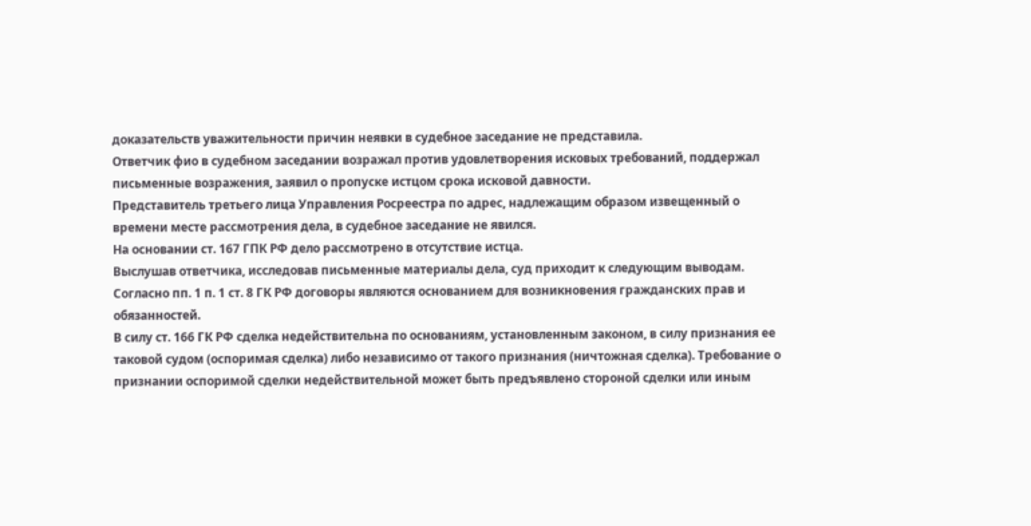доказательств уважительности причин неявки в судебное заседание не представила.
Ответчик фио в судебном заседании возражал против удовлетворения исковых требований, поддержал письменные возражения, заявил о пропуске истцом срока исковой давности.
Представитель третьего лица Управления Росреестра по адрес, надлежащим образом извещенный о времени месте рассмотрения дела, в судебное заседание не явился.
На основании ст. 167 ГПК РФ дело рассмотрено в отсутствие истца.
Выслушав ответчика, исследовав письменные материалы дела, суд приходит к следующим выводам.
Согласно пп. 1 п. 1 ст. 8 ГК РФ договоры являются основанием для возникновения гражданских прав и обязанностей.
В силу ст. 166 ГК РФ сделка недействительна по основаниям, установленным законом, в силу признания ее таковой судом (оспоримая сделка) либо независимо от такого признания (ничтожная сделка). Требование о признании оспоримой сделки недействительной может быть предъявлено стороной сделки или иным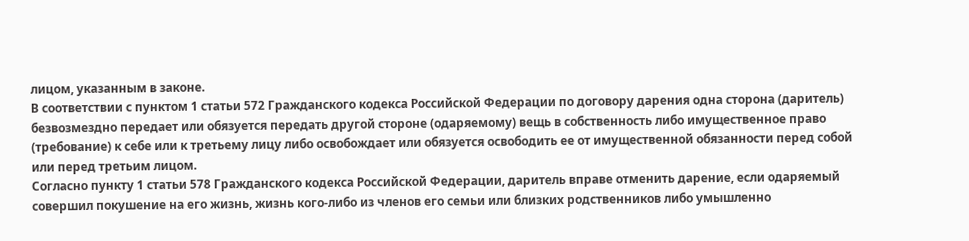лицом, указанным в законе.
В соответствии с пунктом 1 статьи 572 Гражданского кодекса Российской Федерации по договору дарения одна сторона (даритель) безвозмездно передает или обязуется передать другой стороне (одаряемому) вещь в собственность либо имущественное право (требование) к себе или к третьему лицу либо освобождает или обязуется освободить ее от имущественной обязанности перед собой или перед третьим лицом.
Согласно пункту 1 статьи 578 Гражданского кодекса Российской Федерации, даритель вправе отменить дарение, если одаряемый совершил покушение на его жизнь, жизнь кого-либо из членов его семьи или близких родственников либо умышленно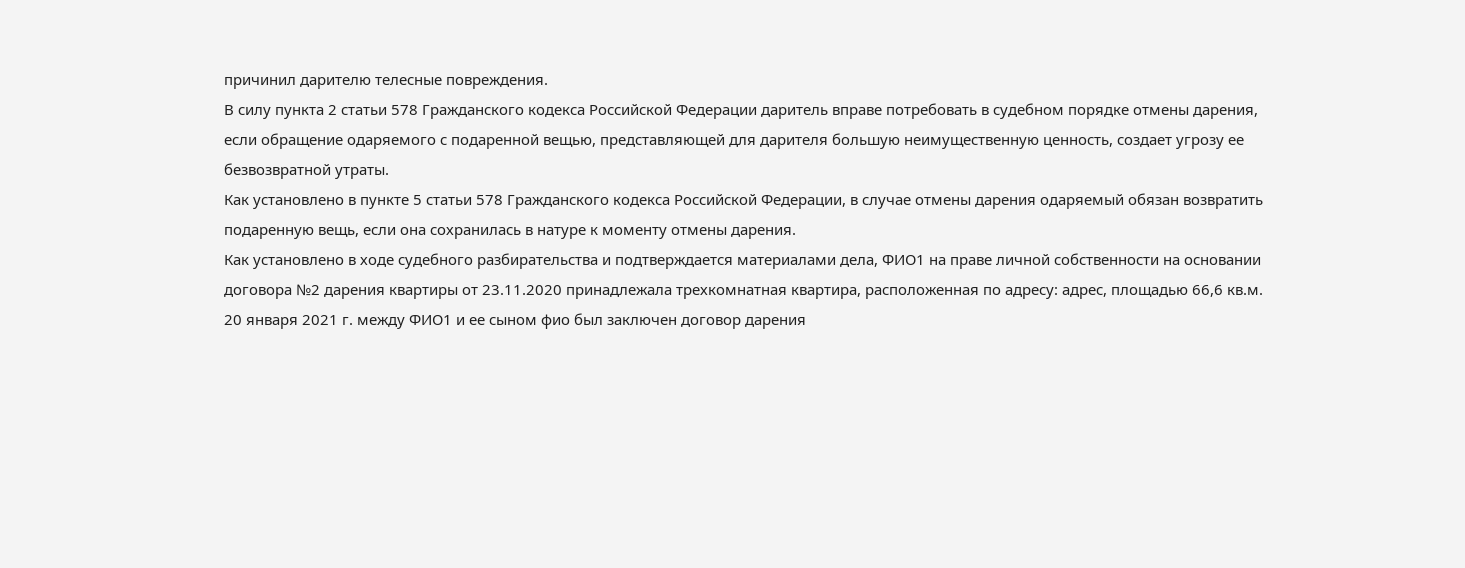причинил дарителю телесные повреждения.
В силу пункта 2 статьи 578 Гражданского кодекса Российской Федерации даритель вправе потребовать в судебном порядке отмены дарения, если обращение одаряемого с подаренной вещью, представляющей для дарителя большую неимущественную ценность, создает угрозу ее безвозвратной утраты.
Как установлено в пункте 5 статьи 578 Гражданского кодекса Российской Федерации, в случае отмены дарения одаряемый обязан возвратить подаренную вещь, если она сохранилась в натуре к моменту отмены дарения.
Как установлено в ходе судебного разбирательства и подтверждается материалами дела, ФИО1 на праве личной собственности на основании договора №2 дарения квартиры от 23.11.2020 принадлежала трехкомнатная квартира, расположенная по адресу: адрес, площадью 66,6 кв.м.
20 января 2021 г. между ФИО1 и ее сыном фио был заключен договор дарения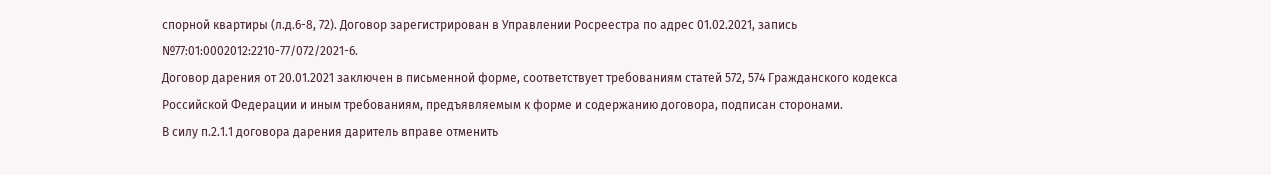спорной квартиры (л.д.6-8, 72). Договор зарегистрирован в Управлении Росреестра по адрес 01.02.2021, запись №77:01:0002012:2210-77/072/2021-6.
Договор дарения от 20.01.2021 заключен в письменной форме, соответствует требованиям статей 572, 574 Гражданского кодекса Российской Федерации и иным требованиям, предъявляемым к форме и содержанию договора, подписан сторонами.
В силу п.2.1.1 договора дарения даритель вправе отменить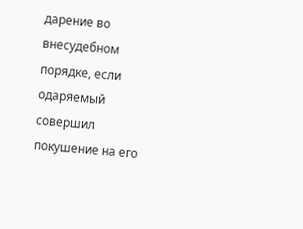дарение во внесудебном порядке, если одаряемый совершил покушение на его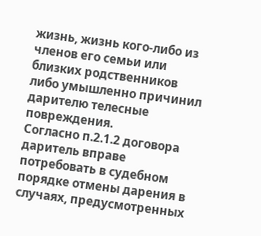жизнь, жизнь кого-либо из членов его семьи или близких родственников либо умышленно причинил дарителю телесные повреждения.
Согласно п.2.1.2 договора даритель вправе потребовать в судебном порядке отмены дарения в случаях, предусмотренных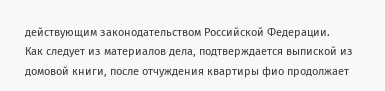действующим законодательством Российской Федерации.
Как следует из материалов дела, подтверждается выпиской из домовой книги, после отчуждения квартиры фио продолжает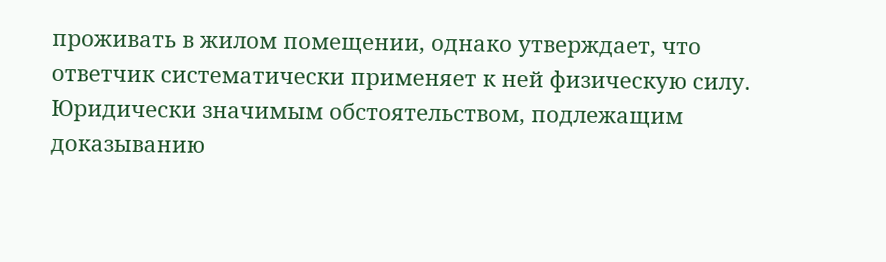проживать в жилом помещении, однако утверждает, что ответчик систематически применяет к ней физическую силу.
Юридически значимым обстоятельством, подлежащим доказыванию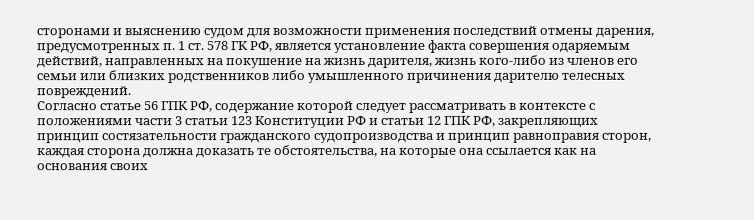сторонами и выяснению судом для возможности применения последствий отмены дарения, предусмотренных п. 1 ст. 578 ГК РФ, является установление факта совершения одаряемым действий, направленных на покушение на жизнь дарителя, жизнь кого-либо из членов его семьи или близких родственников либо умышленного причинения дарителю телесных повреждений.
Согласно статье 56 ГПК РФ, содержание которой следует рассматривать в контексте с положениями части 3 статьи 123 Конституции РФ и статьи 12 ГПК РФ, закрепляющих принцип состязательности гражданского судопроизводства и принцип равноправия сторон, каждая сторона должна доказать те обстоятельства, на которые она ссылается как на основания своих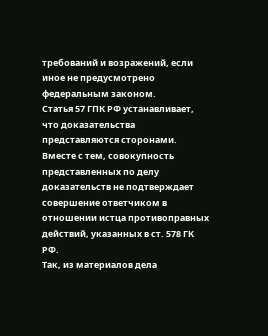требований и возражений, если иное не предусмотрено федеральным законом.
Статья 57 ГПК РФ устанавливает, что доказательства представляются сторонами.
Вместе с тем, совокупность представленных по делу доказательств не подтверждает совершение ответчиком в отношении истца противоправных действий, указанных в ст. 578 ГК РФ.
Так, из материалов дела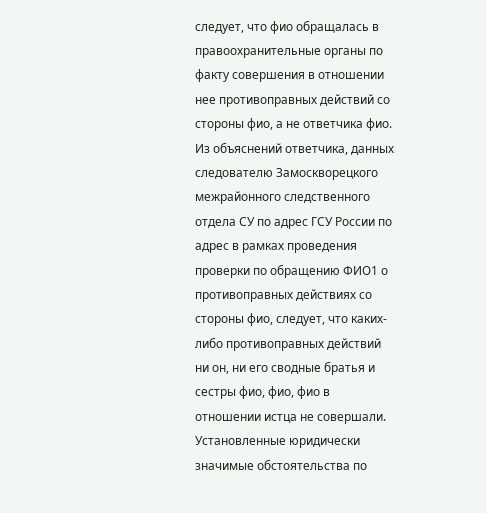следует, что фио обращалась в правоохранительные органы по факту совершения в отношении нее противоправных действий со стороны фио, а не ответчика фио.
Из объяснений ответчика, данных следователю Замоскворецкого межрайонного следственного отдела СУ по адрес ГСУ России по адрес в рамках проведения проверки по обращению ФИО1 о противоправных действиях со стороны фио, следует, что каких-либо противоправных действий ни он, ни его сводные братья и сестры фио, фио, фио в отношении истца не совершали.
Установленные юридически значимые обстоятельства по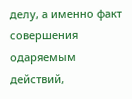делу, а именно факт совершения одаряемым действий,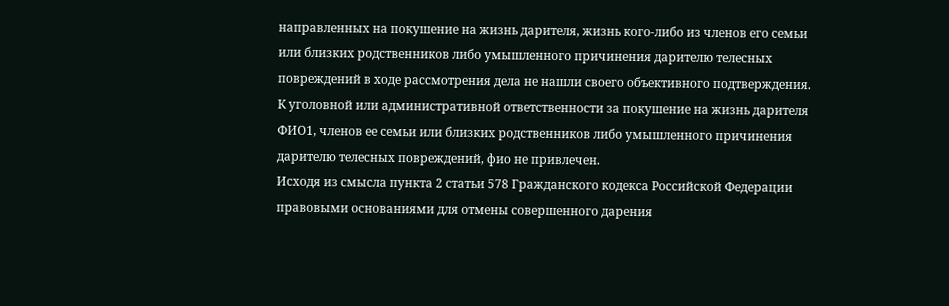направленных на покушение на жизнь дарителя, жизнь кого-либо из членов его семьи или близких родственников либо умышленного причинения дарителю телесных повреждений в ходе рассмотрения дела не нашли своего объективного подтверждения.
К уголовной или административной ответственности за покушение на жизнь дарителя ФИО1, членов ее семьи или близких родственников либо умышленного причинения дарителю телесных повреждений, фио не привлечен.
Исходя из смысла пункта 2 статьи 578 Гражданского кодекса Российской Федерации правовыми основаниями для отмены совершенного дарения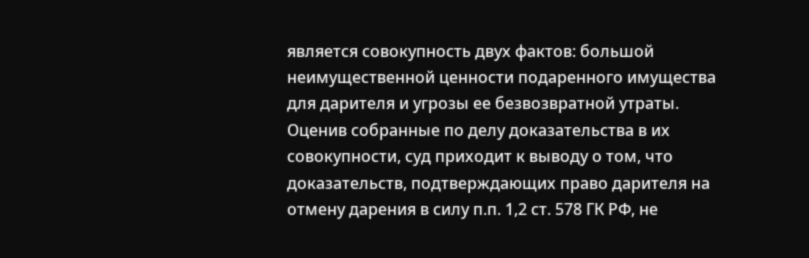является совокупность двух фактов: большой неимущественной ценности подаренного имущества для дарителя и угрозы ее безвозвратной утраты.
Оценив собранные по делу доказательства в их совокупности, суд приходит к выводу о том, что доказательств, подтверждающих право дарителя на отмену дарения в силу п.п. 1,2 ст. 578 ГК РФ, не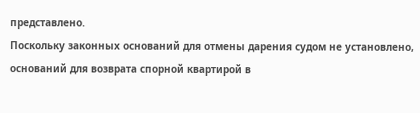представлено.
Поскольку законных оснований для отмены дарения судом не установлено, оснований для возврата спорной квартирой в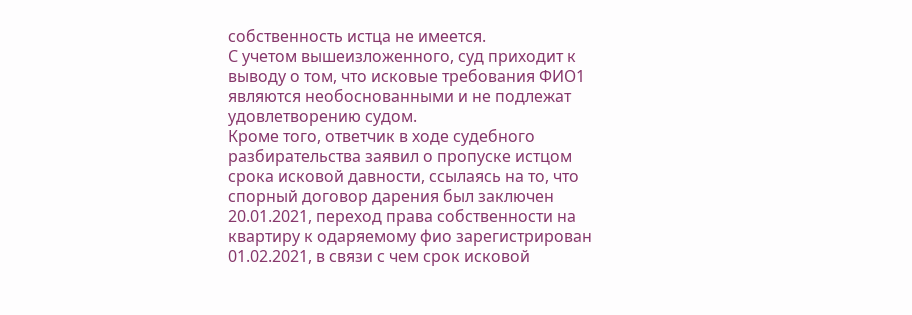собственность истца не имеется.
С учетом вышеизложенного, суд приходит к выводу о том, что исковые требования ФИО1 являются необоснованными и не подлежат удовлетворению судом.
Кроме того, ответчик в ходе судебного разбирательства заявил о пропуске истцом срока исковой давности, ссылаясь на то, что спорный договор дарения был заключен 20.01.2021, переход права собственности на квартиру к одаряемому фио зарегистрирован 01.02.2021, в связи с чем срок исковой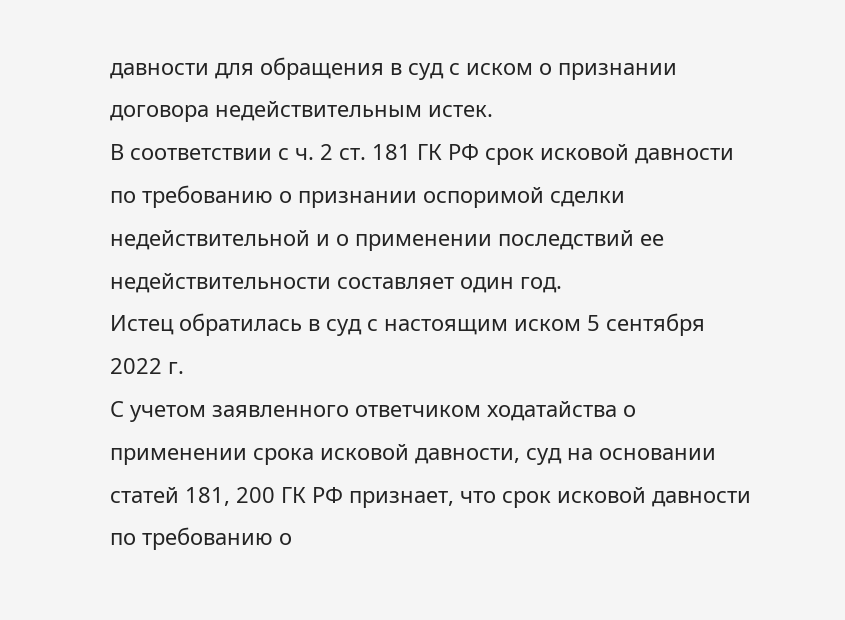давности для обращения в суд с иском о признании договора недействительным истек.
В соответствии с ч. 2 ст. 181 ГК РФ срок исковой давности по требованию о признании оспоримой сделки недействительной и о применении последствий ее недействительности составляет один год.
Истец обратилась в суд с настоящим иском 5 сентября 2022 г.
С учетом заявленного ответчиком ходатайства о применении срока исковой давности, суд на основании статей 181, 200 ГК РФ признает, что срок исковой давности по требованию о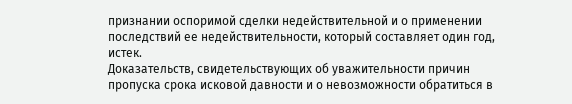признании оспоримой сделки недействительной и о применении последствий ее недействительности, который составляет один год, истек.
Доказательств, свидетельствующих об уважительности причин пропуска срока исковой давности и о невозможности обратиться в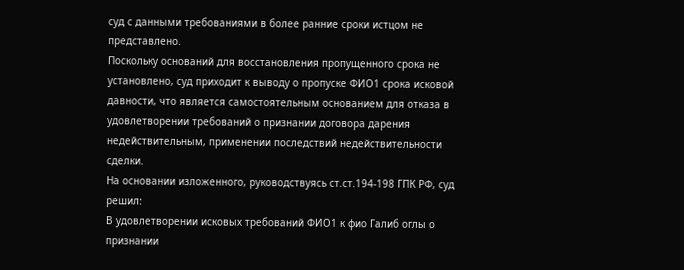суд с данными требованиями в более ранние сроки истцом не представлено.
Поскольку оснований для восстановления пропущенного срока не установлено, суд приходит к выводу о пропуске ФИО1 срока исковой давности, что является самостоятельным основанием для отказа в удовлетворении требований о признании договора дарения недействительным, применении последствий недействительности сделки.
На основании изложенного, руководствуясь ст.ст.194-198 ГПК РФ, суд
решил:
В удовлетворении исковых требований ФИО1 к фио Галиб оглы о признании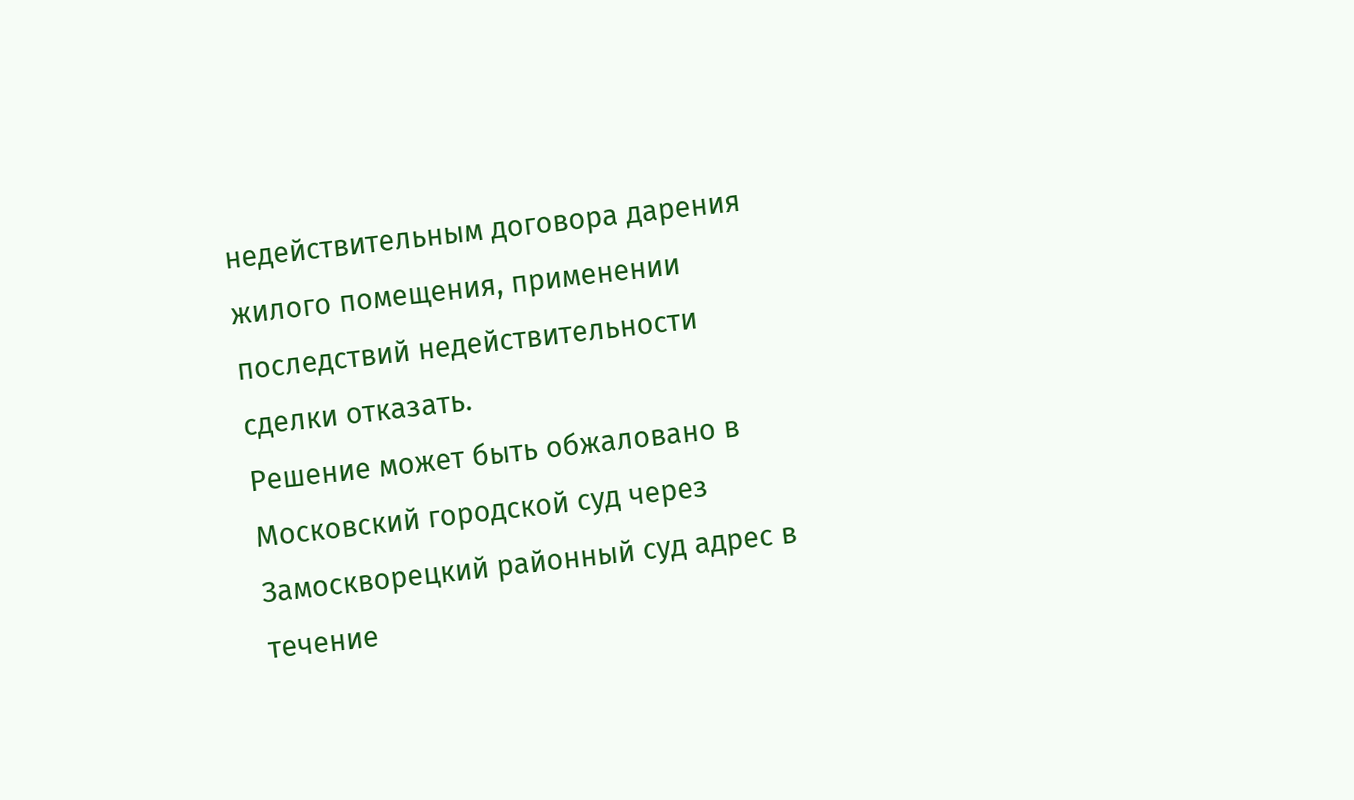недействительным договора дарения жилого помещения, применении последствий недействительности сделки отказать.
Решение может быть обжаловано в Московский городской суд через Замоскворецкий районный суд адрес в течение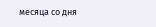месяца со дня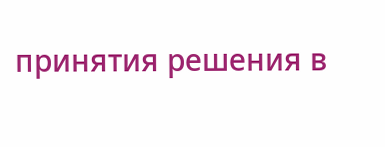принятия решения в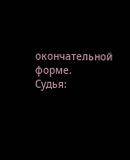окончательной форме.
Судья: